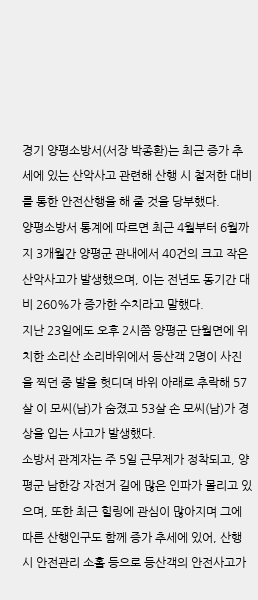경기 양평소방서(서장 박종환)는 최근 증가 추세에 있는 산악사고 관련해 산행 시 철저한 대비를 통한 안전산행을 해 줄 것을 당부했다.
양평소방서 통계에 따르면 최근 4월부터 6월까지 3개월간 양평군 관내에서 40건의 크고 작은 산악사고가 발생했으며, 이는 전년도 동기간 대비 260%가 증가한 수치라고 말했다.
지난 23일에도 오후 2시쯤 양평군 단월면에 위치한 소리산 소리바위에서 등산객 2명이 사진을 찍던 중 발을 헛디뎌 바위 아래로 추락해 57살 이 모씨(남)가 숨졌고 53살 손 모씨(남)가 경상을 입는 사고가 발생했다.
소방서 관계자는 주 5일 근무제가 정착되고, 양평군 남한강 자전거 길에 많은 인파가 몰리고 있으며, 또한 최근 힐링에 관심이 많아지며 그에 따른 산행인구도 함께 증가 추세에 있어, 산행 시 안전관리 소홀 등으로 등산객의 안전사고가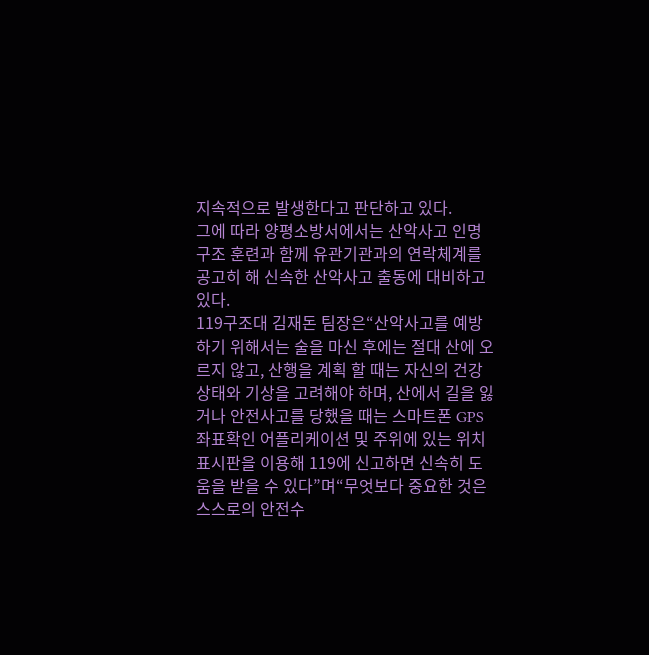지속적으로 발생한다고 판단하고 있다.
그에 따라 양평소방서에서는 산악사고 인명구조 훈련과 함께 유관기관과의 연락체계를 공고히 해 신속한 산악사고 출동에 대비하고 있다.
119구조대 김재돈 팀장은“산악사고를 예방하기 위해서는 술을 마신 후에는 절대 산에 오르지 않고, 산행을 계획 할 때는 자신의 건강상태와 기상을 고려해야 하며, 산에서 길을 잃거나 안전사고를 당했을 때는 스마트폰 GPS좌표확인 어플리케이션 및 주위에 있는 위치표시판을 이용해 119에 신고하면 신속히 도움을 받을 수 있다”며“무엇보다 중요한 것은 스스로의 안전수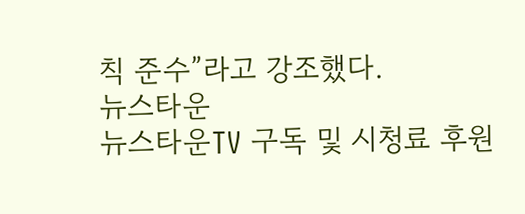칙 준수”라고 강조했다.
뉴스타운
뉴스타운TV 구독 및 시청료 후원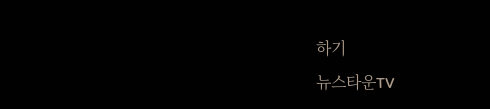하기
뉴스타운TV